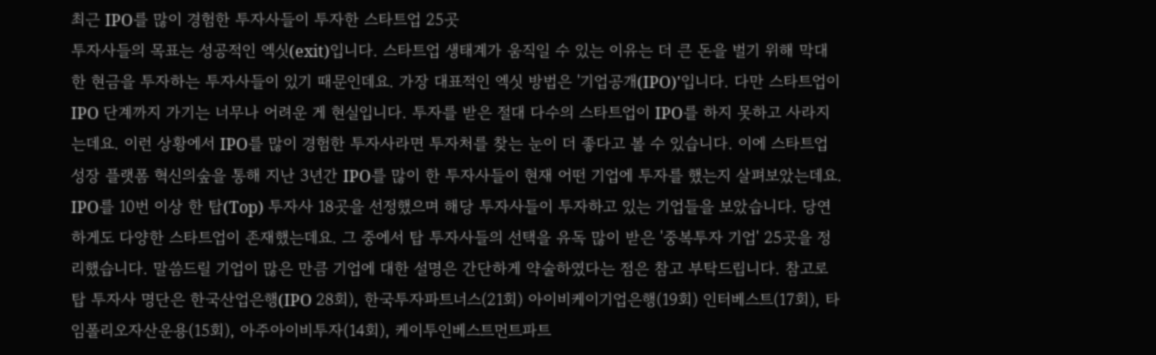최근 IPO를 많이 경험한 투자사들이 투자한 스타트업 25곳
투자사들의 목표는 성공적인 엑싯(exit)입니다. 스타트업 생태계가 움직일 수 있는 이유는 더 큰 돈을 벌기 위해 막대한 현금을 투자하는 투자사들이 있기 때문인데요. 가장 대표적인 엑싯 방법은 '기업공개(IPO)'입니다. 다만 스타트업이 IPO 단계까지 가기는 너무나 어려운 게 현실입니다. 투자를 받은 절대 다수의 스타트업이 IPO를 하지 못하고 사라지는데요. 이런 상황에서 IPO를 많이 경험한 투자사라면 투자처를 찾는 눈이 더 좋다고 볼 수 있습니다. 이에 스타트업 성장 플랫폼 혁신의숲을 통해 지난 3년간 IPO를 많이 한 투자사들이 현재 어떤 기업에 투자를 했는지 살펴보았는데요. IPO를 10번 이상 한 탑(Top) 투자사 18곳을 선정했으며 해당 투자사들이 투자하고 있는 기업들을 보았습니다. 당연하게도 다양한 스타트업이 존재했는데요. 그 중에서 탑 투자사들의 선택을 유독 많이 받은 '중복투자 기업' 25곳을 정리했습니다. 말씀드릴 기업이 많은 만큼 기업에 대한 설명은 간단하게 약술하였다는 점은 참고 부탁드립니다. 참고로 탑 투자사 명단은 한국산업은행(IPO 28회), 한국투자파트너스(21회) 아이비케이기업은행(19회) 인터베스트(17회), 타임폴리오자산운용(15회), 아주아이비투자(14회), 케이투인베스트먼트파트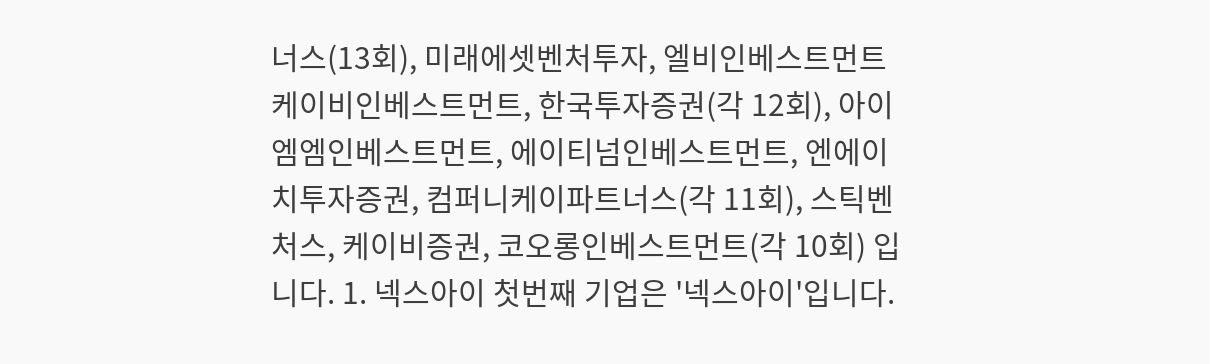너스(13회), 미래에셋벤처투자, 엘비인베스트먼트 케이비인베스트먼트, 한국투자증권(각 12회), 아이엠엠인베스트먼트, 에이티넘인베스트먼트, 엔에이치투자증권, 컴퍼니케이파트너스(각 11회), 스틱벤처스, 케이비증권, 코오롱인베스트먼트(각 10회) 입니다. 1. 넥스아이 첫번째 기업은 '넥스아이'입니다.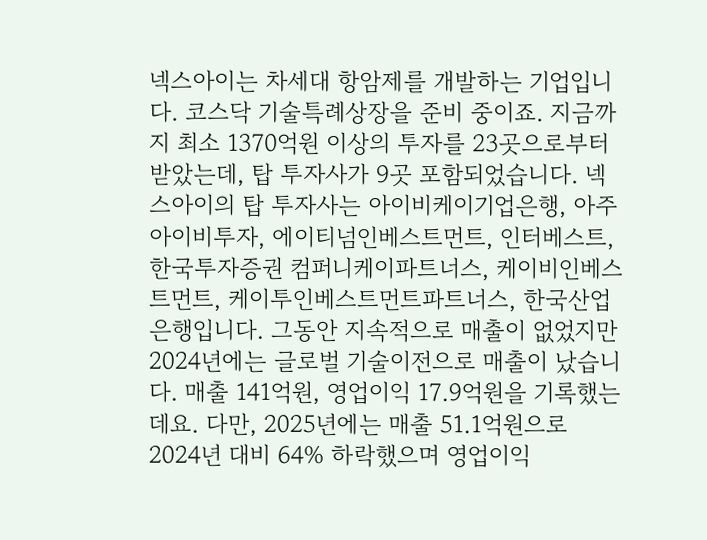넥스아이는 차세대 항암제를 개발하는 기업입니다. 코스닥 기술특례상장을 준비 중이죠. 지금까지 최소 1370억원 이상의 투자를 23곳으로부터 받았는데, 탑 투자사가 9곳 포함되었습니다. 넥스아이의 탑 투자사는 아이비케이기업은행, 아주아이비투자, 에이티넘인베스트먼트, 인터베스트, 한국투자증권 컴퍼니케이파트너스, 케이비인베스트먼트, 케이투인베스트먼트파트너스, 한국산업은행입니다. 그동안 지속적으로 매출이 없었지만 2024년에는 글로벌 기술이전으로 매출이 났습니다. 매출 141억원, 영업이익 17.9억원을 기록했는데요. 다만, 2025년에는 매출 51.1억원으로 2024년 대비 64% 하락했으며 영업이익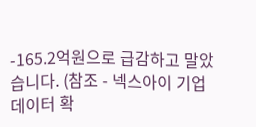-165.2억원으로 급감하고 말았습니다. (참조 - 넥스아이 기업 데이터 확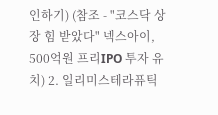인하기) (참조 - "코스닥 상장 힘 받았다" 넥스아이, 500억원 프리IPO 투자 유치) 2. 일리미스테라퓨틱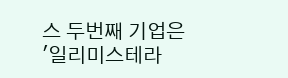스 두번째 기업은 '일리미스테라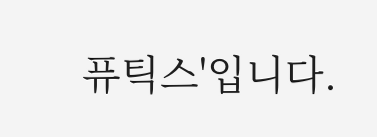퓨틱스'입니다.